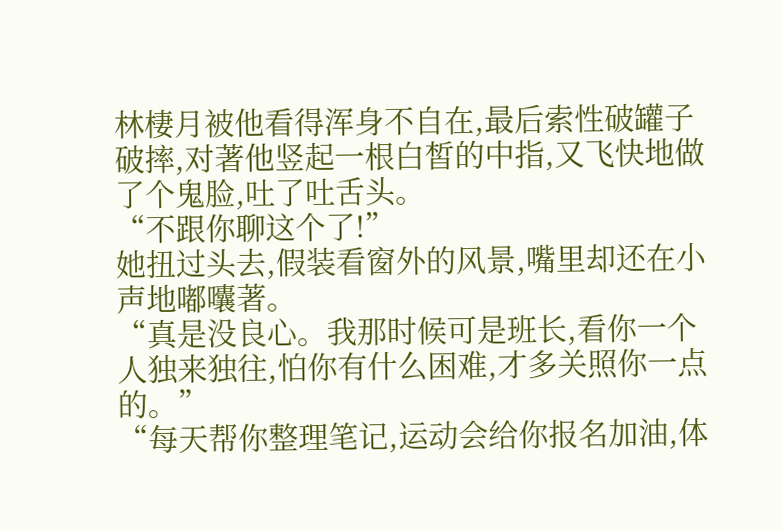林棲月被他看得浑身不自在,最后索性破罐子破摔,对著他竖起一根白皙的中指,又飞快地做了个鬼脸,吐了吐舌头。
“不跟你聊这个了!”
她扭过头去,假装看窗外的风景,嘴里却还在小声地嘟囔著。
“真是没良心。我那时候可是班长,看你一个人独来独往,怕你有什么困难,才多关照你一点的。”
“每天帮你整理笔记,运动会给你报名加油,体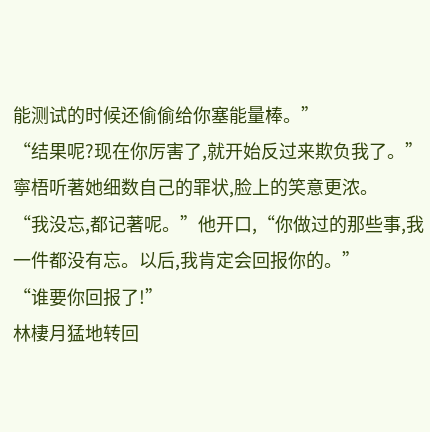能测试的时候还偷偷给你塞能量棒。”
“结果呢?现在你厉害了,就开始反过来欺负我了。”
寧梧听著她细数自己的罪状,脸上的笑意更浓。
“我没忘,都记著呢。”他开口,“你做过的那些事,我一件都没有忘。以后,我肯定会回报你的。”
“谁要你回报了!”
林棲月猛地转回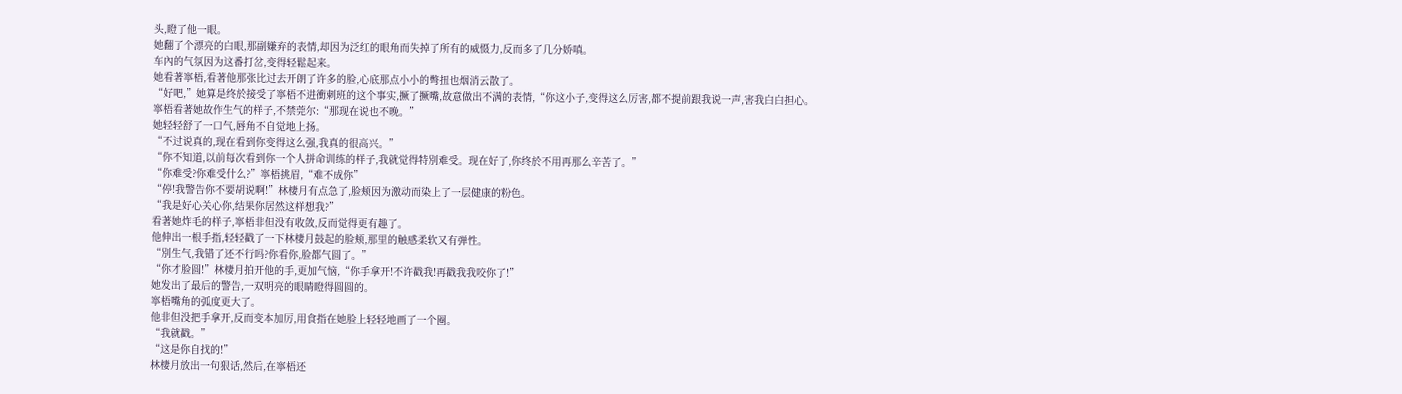头,瞪了他一眼。
她翻了个漂亮的白眼,那副嫌弃的表情,却因为泛红的眼角而失掉了所有的威慑力,反而多了几分娇嗔。
车內的气氛因为这番打岔,变得轻鬆起来。
她看著寧梧,看著他那张比过去开朗了许多的脸,心底那点小小的彆扭也烟消云散了。
“好吧,”她算是终於接受了寧梧不进衝刺班的这个事实,撅了撅嘴,故意做出不满的表情,“你这小子,变得这么厉害,都不提前跟我说一声,害我白白担心。
寧梧看著她故作生气的样子,不禁莞尔:“那现在说也不晚。”
她轻轻舒了一口气,唇角不自觉地上扬。
“不过说真的,现在看到你变得这么强,我真的很高兴。”
“你不知道,以前每次看到你一个人拼命训练的样子,我就觉得特別难受。现在好了,你终於不用再那么辛苦了。”
“你难受?你难受什么?”寧梧挑眉,“难不成你”
“停!我警告你不要胡说啊!”林棲月有点急了,脸颊因为激动而染上了一层健康的粉色。
“我是好心关心你,结果你居然这样想我?”
看著她炸毛的样子,寧梧非但没有收敛,反而觉得更有趣了。
他伸出一根手指,轻轻戳了一下林棲月鼓起的脸颊,那里的触感柔软又有弹性。
“別生气,我错了还不行吗?你看你,脸都气圆了。”
“你才脸圆!”林棲月拍开他的手,更加气恼,“你手拿开!不许戳我!再戳我我咬你了!”
她发出了最后的警告,一双明亮的眼睛瞪得圆圆的。
寧梧嘴角的弧度更大了。
他非但没把手拿开,反而变本加厉,用食指在她脸上轻轻地画了一个圈。
“我就戳。”
“这是你自找的!”
林棲月放出一句狠话,然后,在寧梧还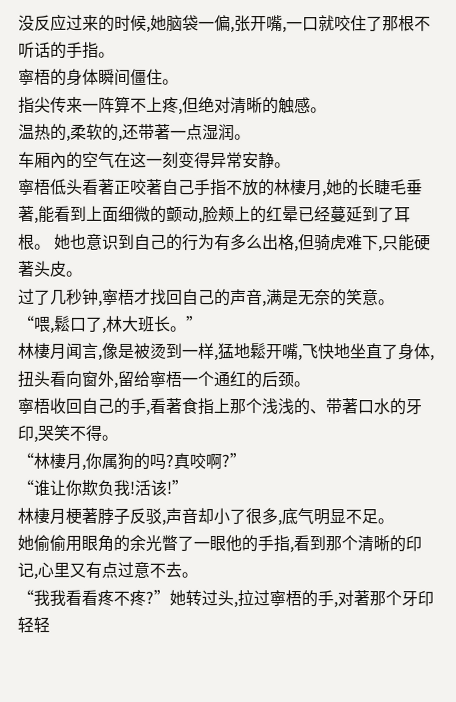没反应过来的时候,她脑袋一偏,张开嘴,一口就咬住了那根不听话的手指。
寧梧的身体瞬间僵住。
指尖传来一阵算不上疼,但绝对清晰的触感。
温热的,柔软的,还带著一点湿润。
车厢內的空气在这一刻变得异常安静。
寧梧低头看著正咬著自己手指不放的林棲月,她的长睫毛垂著,能看到上面细微的颤动,脸颊上的红晕已经蔓延到了耳根。 她也意识到自己的行为有多么出格,但骑虎难下,只能硬著头皮。
过了几秒钟,寧梧才找回自己的声音,满是无奈的笑意。
“喂,鬆口了,林大班长。”
林棲月闻言,像是被烫到一样,猛地鬆开嘴,飞快地坐直了身体,扭头看向窗外,留给寧梧一个通红的后颈。
寧梧收回自己的手,看著食指上那个浅浅的、带著口水的牙印,哭笑不得。
“林棲月,你属狗的吗?真咬啊?”
“谁让你欺负我!活该!”
林棲月梗著脖子反驳,声音却小了很多,底气明显不足。
她偷偷用眼角的余光瞥了一眼他的手指,看到那个清晰的印记,心里又有点过意不去。
“我我看看疼不疼?”她转过头,拉过寧梧的手,对著那个牙印轻轻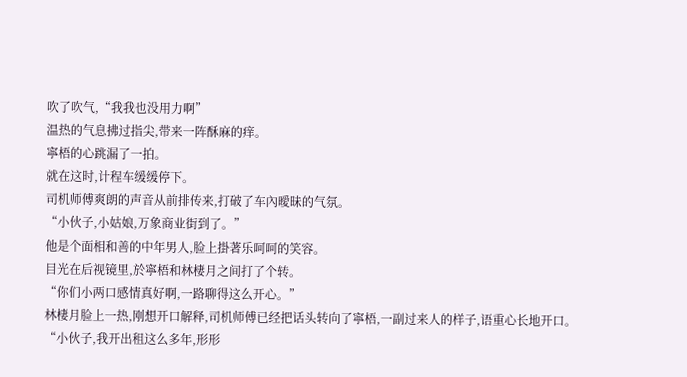吹了吹气,“我我也没用力啊”
温热的气息拂过指尖,带来一阵酥麻的痒。
寧梧的心跳漏了一拍。
就在这时,计程车缓缓停下。
司机师傅爽朗的声音从前排传来,打破了车內曖昧的气氛。
“小伙子,小姑娘,万象商业街到了。”
他是个面相和善的中年男人,脸上掛著乐呵呵的笑容。
目光在后视镜里,於寧梧和林棲月之间打了个转。
“你们小两口感情真好啊,一路聊得这么开心。”
林棲月脸上一热,刚想开口解释,司机师傅已经把话头转向了寧梧,一副过来人的样子,语重心长地开口。
“小伙子,我开出租这么多年,形形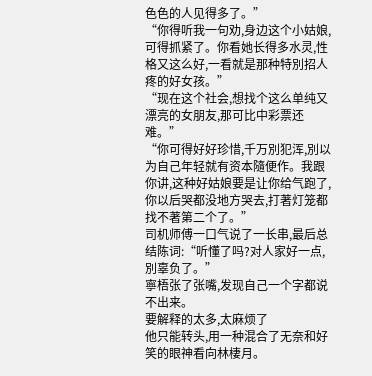色色的人见得多了。”
“你得听我一句劝,身边这个小姑娘,可得抓紧了。你看她长得多水灵,性格又这么好,一看就是那种特別招人疼的好女孩。”
“现在这个社会,想找个这么单纯又漂亮的女朋友,那可比中彩票还难。”
“你可得好好珍惜,千万別犯浑,別以为自己年轻就有资本隨便作。我跟你讲,这种好姑娘要是让你给气跑了,你以后哭都没地方哭去,打著灯笼都找不著第二个了。”
司机师傅一口气说了一长串,最后总结陈词:“听懂了吗?对人家好一点,別辜负了。”
寧梧张了张嘴,发现自己一个字都说不出来。
要解释的太多,太麻烦了
他只能转头,用一种混合了无奈和好笑的眼神看向林棲月。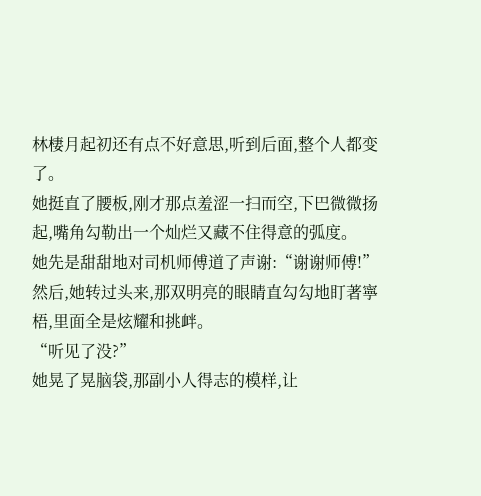林棲月起初还有点不好意思,听到后面,整个人都变了。
她挺直了腰板,刚才那点羞涩一扫而空,下巴微微扬起,嘴角勾勒出一个灿烂又藏不住得意的弧度。
她先是甜甜地对司机师傅道了声谢:“谢谢师傅!”
然后,她转过头来,那双明亮的眼睛直勾勾地盯著寧梧,里面全是炫耀和挑衅。
“听见了没?”
她晃了晃脑袋,那副小人得志的模样,让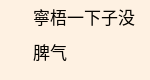寧梧一下子没脾气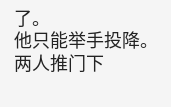了。
他只能举手投降。
两人推门下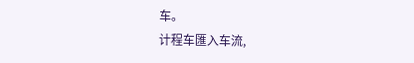车。
计程车匯入车流,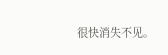很快消失不见。